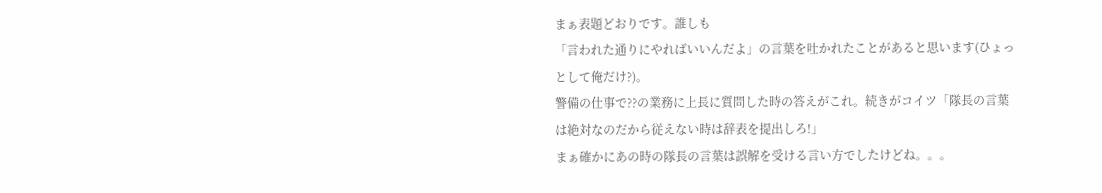まぁ表題どおりです。誰しも
「言われた通りにやればいいんだよ」の言葉を吐かれたことがあると思います(ひょっとして俺だけ?)。
警備の仕事で??の業務に上長に質問した時の答えがこれ。続きがコイツ「隊長の言葉は絶対なのだから従えない時は辞表を提出しろ!」
まぁ確かにあの時の隊長の言葉は誤解を受ける言い方でしたけどね。。。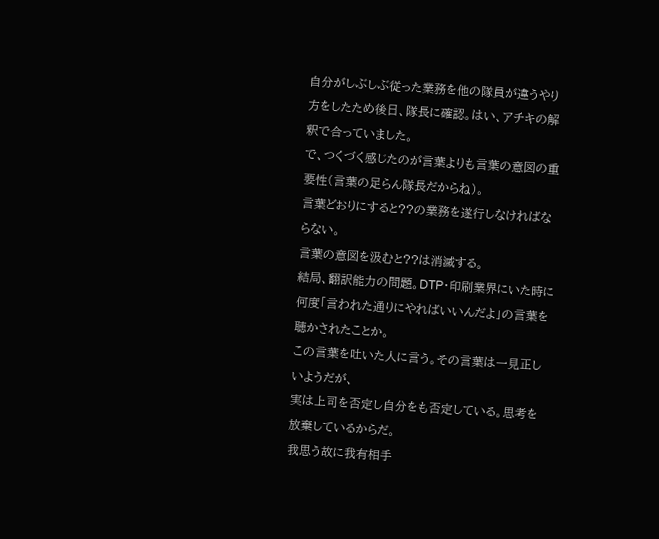自分がしぶしぶ従った業務を他の隊員が違うやり方をしたため後日、隊長に確認。はい、アチキの解釈で合っていました。
で、つくづく感じたのが言葉よりも言葉の意図の重要性(言葉の足らん隊長だからね)。
言葉どおりにすると??の業務を遂行しなければならない。
言葉の意図を汲むと??は消滅する。
結局、翻訳能力の問題。DTP・印刷業界にいた時に何度「言われた通りにやればいいんだよ」の言葉を聴かされたことか。
この言葉を吐いた人に言う。その言葉は一見正しいようだが、
実は上司を否定し自分をも否定している。思考を放棄しているからだ。
我思う故に我有相手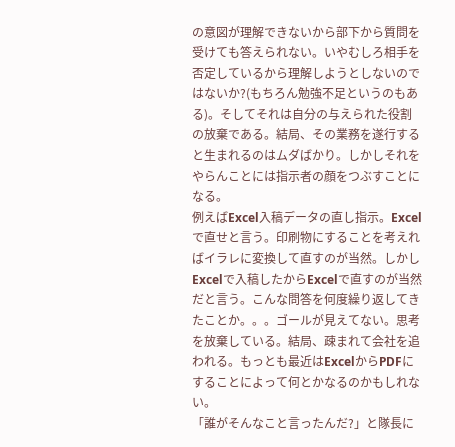の意図が理解できないから部下から質問を受けても答えられない。いやむしろ相手を否定しているから理解しようとしないのではないか?(もちろん勉強不足というのもある)。そしてそれは自分の与えられた役割の放棄である。結局、その業務を遂行すると生まれるのはムダばかり。しかしそれをやらんことには指示者の顔をつぶすことになる。
例えばExcel入稿データの直し指示。Excelで直せと言う。印刷物にすることを考えればイラレに変換して直すのが当然。しかしExcelで入稿したからExcelで直すのが当然だと言う。こんな問答を何度繰り返してきたことか。。。ゴールが見えてない。思考を放棄している。結局、疎まれて会社を追われる。もっとも最近はExcelからPDFにすることによって何とかなるのかもしれない。
「誰がそんなこと言ったんだ?」と隊長に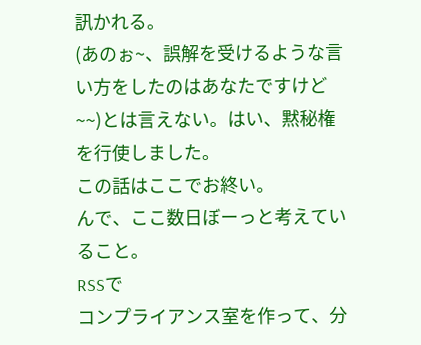訊かれる。
(あのぉ~、誤解を受けるような言い方をしたのはあなたですけど~~)とは言えない。はい、黙秘権を行使しました。
この話はここでお終い。
んで、ここ数日ぼーっと考えていること。
RSSで
コンプライアンス室を作って、分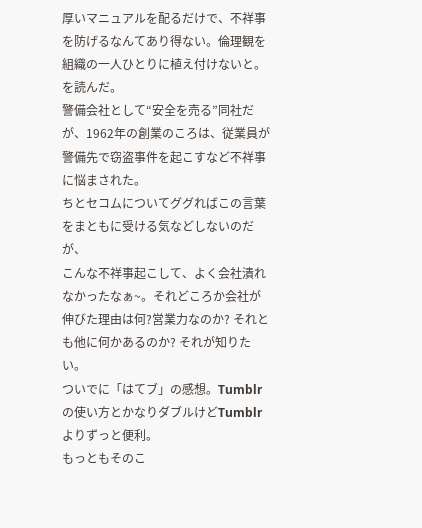厚いマニュアルを配るだけで、不祥事を防げるなんてあり得ない。倫理観を組織の一人ひとりに植え付けないと。を読んだ。
警備会社として“安全を売る”同社だが、1962年の創業のころは、従業員が警備先で窃盗事件を起こすなど不祥事に悩まされた。
ちとセコムについてググればこの言葉をまともに受ける気などしないのだが、
こんな不祥事起こして、よく会社潰れなかったなぁ~。それどころか会社が伸びた理由は何?営業力なのか? それとも他に何かあるのか? それが知りたい。
ついでに「はてブ」の感想。Tumblrの使い方とかなりダブルけどTumblrよりずっと便利。
もっともそのこ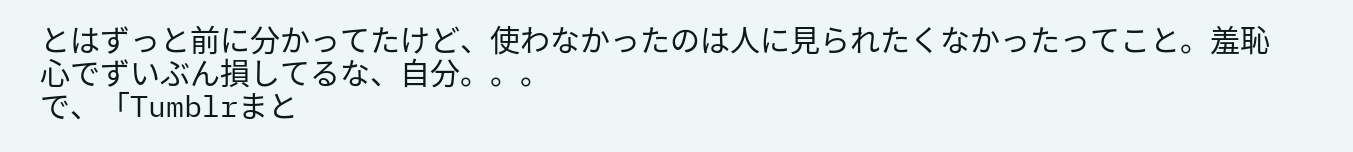とはずっと前に分かってたけど、使わなかったのは人に見られたくなかったってこと。羞恥心でずいぶん損してるな、自分。。。
で、「Tumblrまと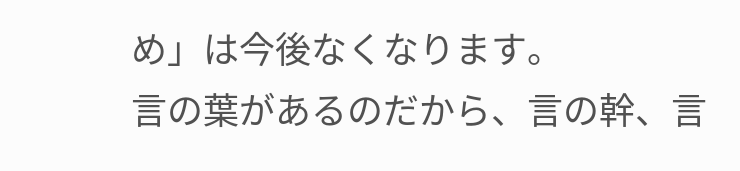め」は今後なくなります。
言の葉があるのだから、言の幹、言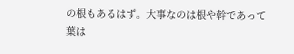の根もあるはず。大事なのは根や幹であって葉は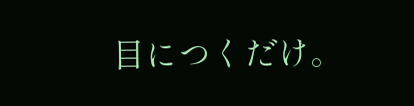目につくだけ。